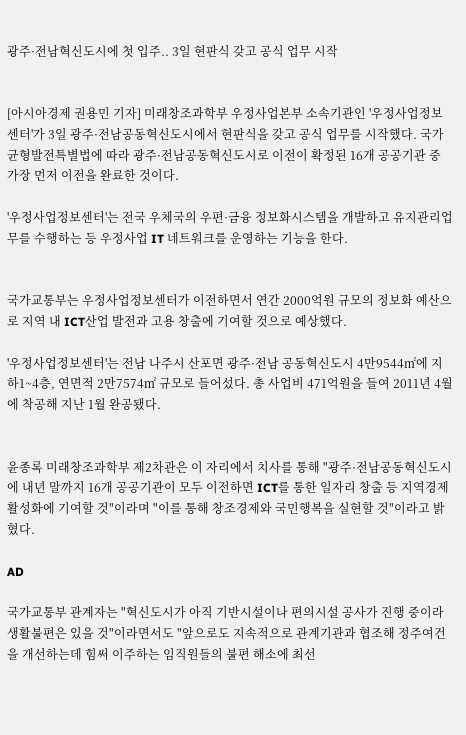광주·전남혁신도시에 첫 입주.. 3일 현판식 갖고 공식 업무 시작


[아시아경제 권용민 기자] 미래창조과학부 우정사업본부 소속기관인 '우정사업정보센터'가 3일 광주·전남공동혁신도시에서 현판식을 갖고 공식 업무를 시작했다. 국가균형발전특별법에 따라 광주·전남공동혁신도시로 이전이 확정된 16개 공공기관 중 가장 먼저 이전을 완료한 것이다.

'우정사업정보센터'는 전국 우체국의 우편·금융 정보화시스템을 개발하고 유지관리업무를 수행하는 등 우정사업 IT 네트워크를 운영하는 기능을 한다.


국가교통부는 우정사업정보센터가 이전하면서 연간 2000억원 규모의 정보화 예산으로 지역 내 ICT산업 발전과 고용 창출에 기여할 것으로 예상했다.

'우정사업정보센터'는 전남 나주시 산포면 광주·전남 공동혁신도시 4만9544㎡에 지하1~4층, 연면적 2만7574㎡ 규모로 들어섰다. 총 사업비 471억원을 들여 2011년 4월에 착공해 지난 1월 완공됐다.


윤종록 미래창조과학부 제2차관은 이 자리에서 치사를 통해 "광주·전남공동혁신도시에 내년 말까지 16개 공공기관이 모두 이전하면 ICT를 통한 일자리 창출 등 지역경제 활성화에 기여할 것"이라며 "이를 통해 창조경제와 국민행복을 실현할 것"이라고 밝혔다.

AD

국가교통부 관계자는 "혁신도시가 아직 기반시설이나 편의시설 공사가 진행 중이라 생활불편은 있을 것"이라면서도 "앞으로도 지속적으로 관계기관과 협조해 정주여건을 개선하는데 힘써 이주하는 임직원들의 불편 해소에 최선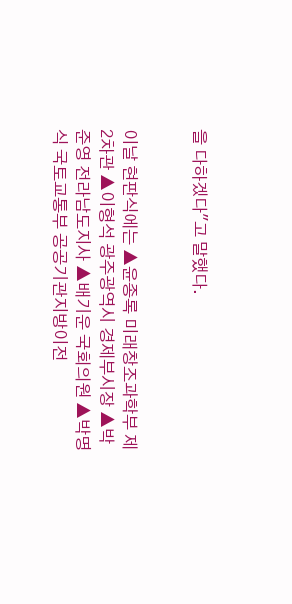을 다하겠다"고 말했다.


이날 현판식에는 ▲윤종록 미래창조과학부 제2차관 ▲이형석 광주광역시 경제부시장 ▲박준영 전라남도지사 ▲배기운 국회의원 ▲박명식 국토교통부 공공기관지방이전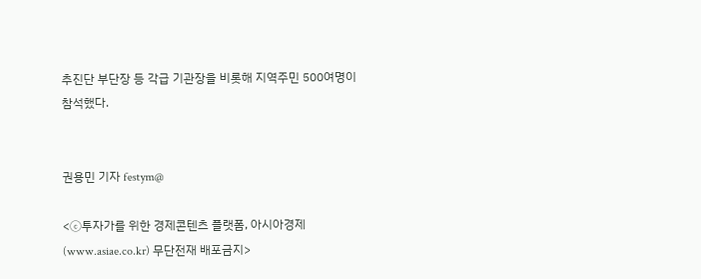추진단 부단장 등 각급 기관장을 비롯해 지역주민 500여명이 참석했다.


권용민 기자 festym@

<ⓒ투자가를 위한 경제콘텐츠 플랫폼, 아시아경제(www.asiae.co.kr) 무단전재 배포금지>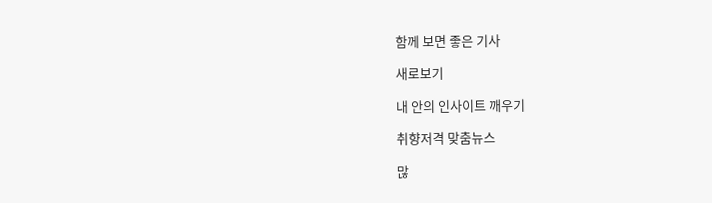함께 보면 좋은 기사

새로보기

내 안의 인사이트 깨우기

취향저격 맞춤뉴스

많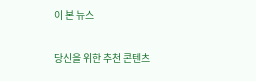이 본 뉴스

당신을 위한 추천 콘텐츠